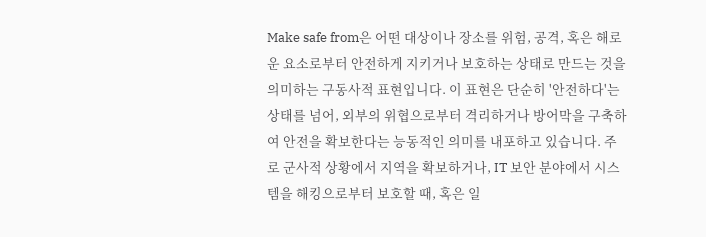Make safe from은 어떤 대상이나 장소를 위험, 공격, 혹은 해로운 요소로부터 안전하게 지키거나 보호하는 상태로 만드는 것을 의미하는 구동사적 표현입니다. 이 표현은 단순히 '안전하다'는 상태를 넘어, 외부의 위협으로부터 격리하거나 방어막을 구축하여 안전을 확보한다는 능동적인 의미를 내포하고 있습니다. 주로 군사적 상황에서 지역을 확보하거나, IT 보안 분야에서 시스템을 해킹으로부터 보호할 때, 혹은 일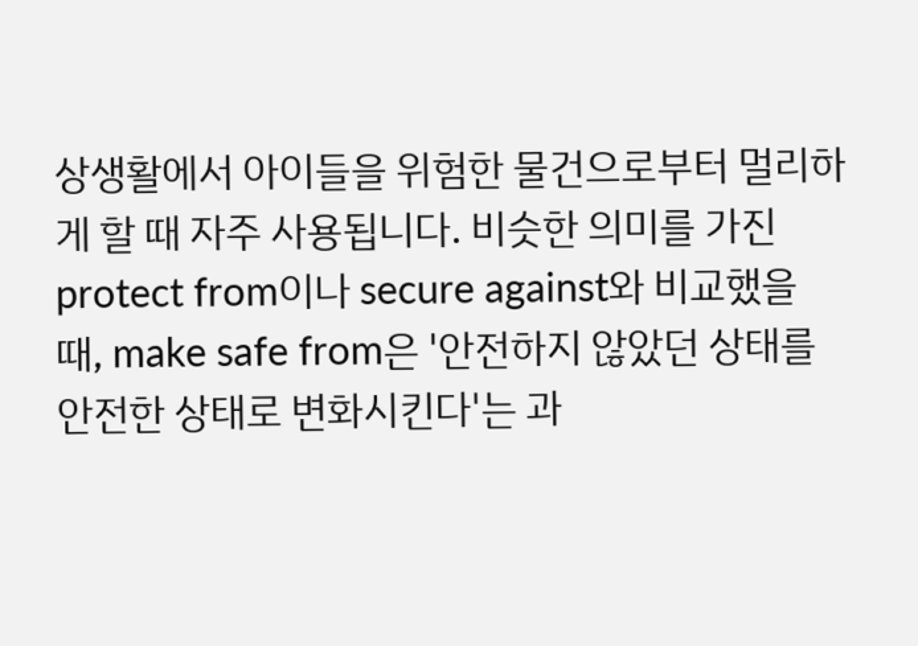상생활에서 아이들을 위험한 물건으로부터 멀리하게 할 때 자주 사용됩니다. 비슷한 의미를 가진 protect from이나 secure against와 비교했을 때, make safe from은 '안전하지 않았던 상태를 안전한 상태로 변화시킨다'는 과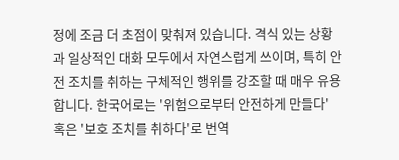정에 조금 더 초점이 맞춰져 있습니다. 격식 있는 상황과 일상적인 대화 모두에서 자연스럽게 쓰이며, 특히 안전 조치를 취하는 구체적인 행위를 강조할 때 매우 유용합니다. 한국어로는 '위험으로부터 안전하게 만들다' 혹은 '보호 조치를 취하다'로 번역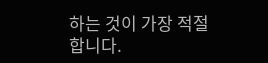하는 것이 가장 적절합니다.